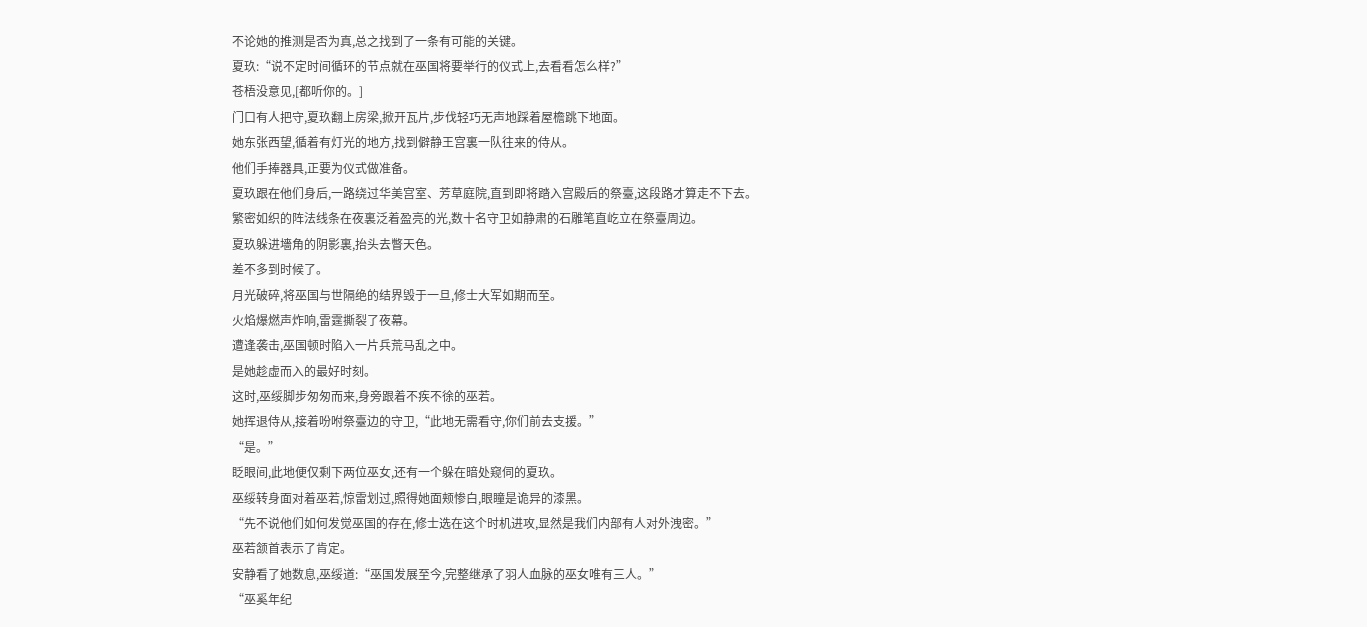不论她的推测是否为真,总之找到了一条有可能的关键。
夏玖:“说不定时间循环的节点就在巫国将要举行的仪式上,去看看怎么样?”
苍梧没意见,[都听你的。]
门口有人把守,夏玖翻上房梁,掀开瓦片,步伐轻巧无声地踩着屋檐跳下地面。
她东张西望,循着有灯光的地方,找到僻静王宫裏一队往来的侍从。
他们手捧器具,正要为仪式做准备。
夏玖跟在他们身后,一路绕过华美宫室、芳草庭院,直到即将踏入宫殿后的祭臺,这段路才算走不下去。
繁密如织的阵法线条在夜裏泛着盈亮的光,数十名守卫如静肃的石雕笔直屹立在祭臺周边。
夏玖躲进墻角的阴影裏,抬头去瞥天色。
差不多到时候了。
月光破碎,将巫国与世隔绝的结界毁于一旦,修士大军如期而至。
火焰爆燃声炸响,雷霆撕裂了夜幕。
遭逢袭击,巫国顿时陷入一片兵荒马乱之中。
是她趁虚而入的最好时刻。
这时,巫绥脚步匆匆而来,身旁跟着不疾不徐的巫若。
她挥退侍从,接着吩咐祭臺边的守卫,“此地无需看守,你们前去支援。”
“是。”
眨眼间,此地便仅剩下两位巫女,还有一个躲在暗处窥伺的夏玖。
巫绥转身面对着巫若,惊雷划过,照得她面颊惨白,眼瞳是诡异的漆黑。
“先不说他们如何发觉巫国的存在,修士选在这个时机进攻,显然是我们内部有人对外洩密。”
巫若颔首表示了肯定。
安静看了她数息,巫绥道:“巫国发展至今,完整继承了羽人血脉的巫女唯有三人。”
“巫奚年纪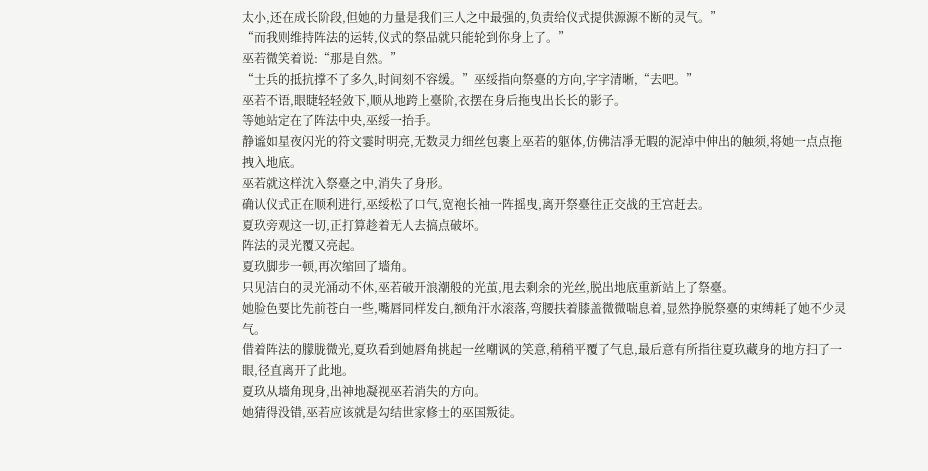太小,还在成长阶段,但她的力量是我们三人之中最强的,负责给仪式提供源源不断的灵气。”
“而我则维持阵法的运转,仪式的祭品就只能轮到你身上了。”
巫若微笑着说:“那是自然。”
“士兵的抵抗撑不了多久,时间刻不容缓。”巫绥指向祭臺的方向,字字清晰,“去吧。”
巫若不语,眼睫轻轻敛下,顺从地跨上臺阶,衣摆在身后拖曳出长长的影子。
等她站定在了阵法中央,巫绥一抬手。
静谧如星夜闪光的符文霎时明亮,无数灵力细丝包裹上巫若的躯体,仿佛洁凈无暇的泥淖中伸出的触须,将她一点点拖拽入地底。
巫若就这样沈入祭臺之中,消失了身形。
确认仪式正在顺利进行,巫绥松了口气,宽袍长袖一阵摇曳,离开祭臺往正交战的王宫赶去。
夏玖旁观这一切,正打算趁着无人去搞点破坏。
阵法的灵光覆又亮起。
夏玖脚步一顿,再次缩回了墻角。
只见洁白的灵光涌动不休,巫若破开浪潮般的光茧,甩去剩余的光丝,脱出地底重新站上了祭臺。
她脸色要比先前苍白一些,嘴唇同样发白,额角汗水滚落,弯腰扶着膝盖微微喘息着,显然挣脱祭臺的束缚耗了她不少灵气。
借着阵法的朦胧微光,夏玖看到她唇角挑起一丝嘲讽的笑意,稍稍平覆了气息,最后意有所指往夏玖藏身的地方扫了一眼,径直离开了此地。
夏玖从墻角现身,出神地凝视巫若消失的方向。
她猜得没错,巫若应该就是勾结世家修士的巫国叛徒。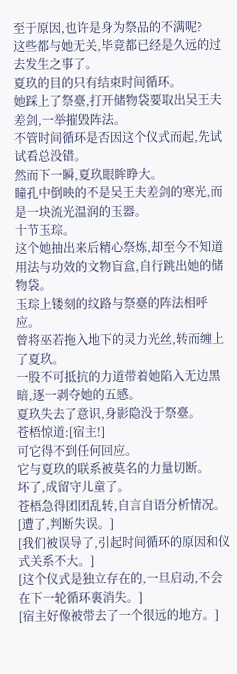至于原因,也许是身为祭品的不满呢?
这些都与她无关,毕竟都已经是久远的过去发生之事了。
夏玖的目的只有结束时间循环。
她踩上了祭臺,打开储物袋要取出吴王夫差剑,一举摧毁阵法。
不管时间循环是否因这个仪式而起,先试试看总没错。
然而下一瞬,夏玖眼眸睁大。
瞳孔中倒映的不是吴王夫差剑的寒光,而是一块流光温润的玉器。
十节玉琮。
这个她抽出来后精心祭炼,却至今不知道用法与功效的文物盲盒,自行跳出她的储物袋。
玉琮上镂刻的纹路与祭臺的阵法相呼应。
曾将巫若拖入地下的灵力光丝,转而缠上了夏玖。
一股不可抵抗的力道带着她陷入无边黑暗,逐一剥夺她的五感。
夏玖失去了意识,身影隐没于祭臺。
苍梧惊道:[宿主!]
可它得不到任何回应。
它与夏玖的联系被莫名的力量切断。
坏了,成留守儿童了。
苍梧急得团团乱转,自言自语分析情况。
[遭了,判断失误。]
[我们被误导了,引起时间循环的原因和仪式关系不大。]
[这个仪式是独立存在的,一旦启动,不会在下一轮循环裏消失。]
[宿主好像被带去了一个很远的地方。]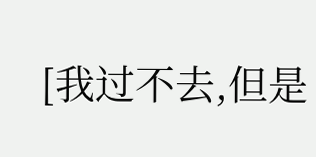[我过不去,但是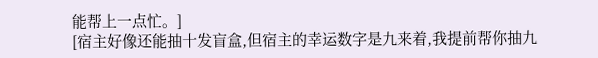能帮上一点忙。]
[宿主好像还能抽十发盲盒,但宿主的幸运数字是九来着,我提前帮你抽九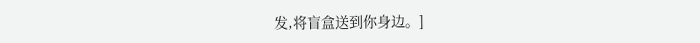发,将盲盒送到你身边。]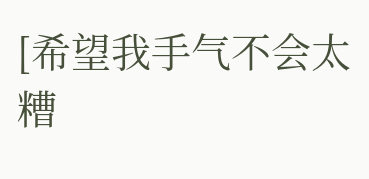[希望我手气不会太糟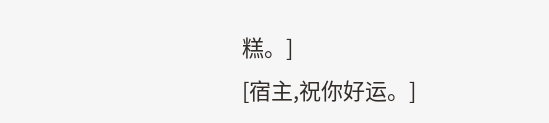糕。]
[宿主,祝你好运。]